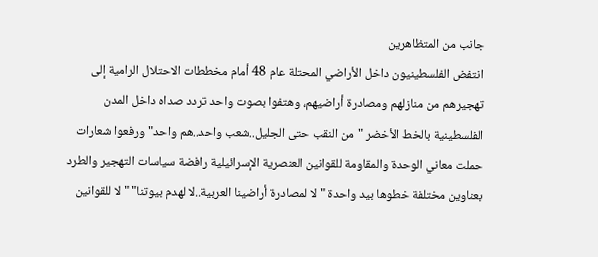جانب من المتظاهرين
انتفض الفلسطينيون داخل الأراضي المحتلة عام 48 أمام مخططات الاحتلال الرامية إلى تهجيرهم من منازلهم ومصادرة أراضيهم، وهتفوا بصوت واحد تردد صداه داخل المدن الفلسطينية بالخط الأخضر "من النقب حتى الجليل..شعب واحد..هم واحد" ورفعوا شعارات حملت معاني الوحدة والمقاومة للقوانين العنصرية الإسرائيلية رافضة سياسات التهجير والطرد بعناوين مختلفة خطوها بيد واحدة " لا لمصادرة أراضينا العربية..لا لهدم بيوتنا" " لا للقوانين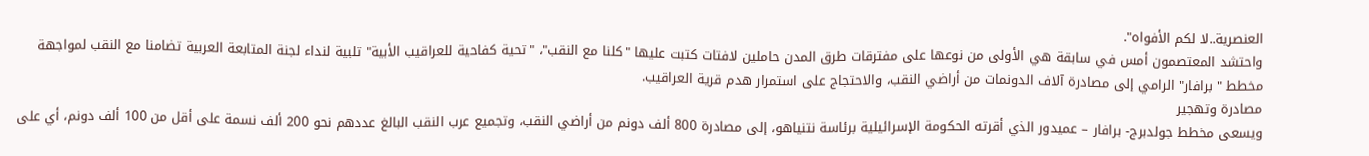العنصرية..لا لكم الأفواه".
واحتشد المعتصمون أمس في سابقة هي الأولى من نوعها على مفترقات طرق المدن حاملين لافتات كتبت عليها "كلنا مع النقب"، "تحية كفاحية للعراقيب الأبية" تلبية لنداء لجنة المتابعة العربية تضامنا مع النقب لمواجهة مخطط " برافار" الرامي إلى مصادرة آلاف الدونمات من أراضي النقب، والاحتجاج على استمرار هدم قرية العراقيب.
مصادرة وتهجير
ويسعى مخطط جولدبرج- برافار – عميدور الذي أقرته الحكومة الإسرائيلية برئاسة نتنياهو، إلى مصادرة 800 ألف دونم من أراضي النقب، وتجميع عرب النقب البالغ عددهم نحو 200 ألف نسمة على أقل من 100 ألف دونم، أي على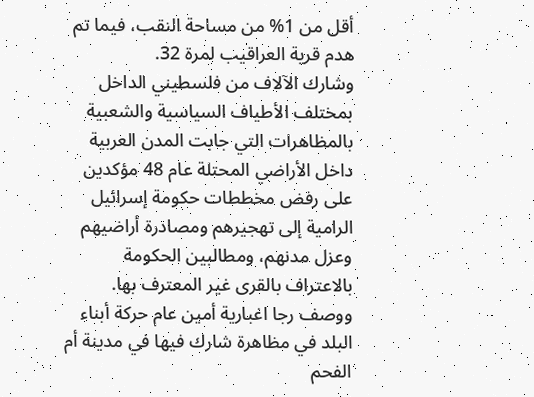أقل من 1% من مساحة النقب، فيما تم هدم قرية العراقيب لمرة 32.
وشارك الآلاف من فلسطيني الداخل بمختلف الأطياف السياسية والشعبية بالمظاهرات التي جابت المدن العربية داخل الأراضي المحتلة عام 48 مؤكدين على رفض مخططات حكومة إسرائيل الرامية إلى تهجيرهم ومصادرة أراضيهم وعزل مدنهم، ومطالبين الحكومة بالاعتراف بالقرى غير المعترف بها.
ووصف رجا اغبارية أمين عام حركة أبناء البلد في مظاهرة شارك فيها في مدينة أم الفحم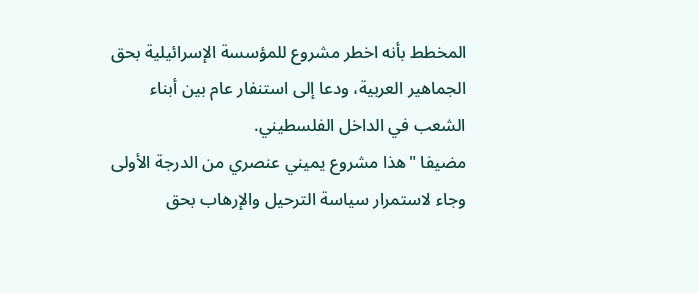المخطط بأنه اخطر مشروع للمؤسسة الإسرائيلية بحق الجماهير العربية، ودعا إلى استنفار عام بين أبناء الشعب في الداخل الفلسطيني.
مضيفا "هذا مشروع يميني عنصري من الدرجة الأولى وجاء لاستمرار سياسة الترحيل والإرهاب بحق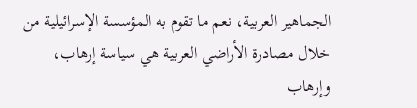الجماهير العربية، نعم ما تقوم به المؤسسة الإسرائيلية من خلال مصادرة الأراضي العربية هي سياسة إرهاب، وإرهاب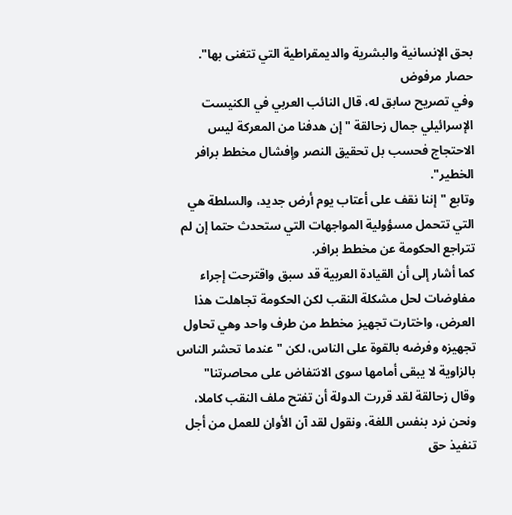بحق الإنسانية والبشرية والديمقراطية التي تتغنى بها".
حصار مرفوض
وفي تصريح سابق له، قال النائب العربي في الكنيست الإسرائيلي جمال زحالقة "إن هدفنا من المعركة ليس الاحتجاج فحسب بل تحقيق النصر وإفشال مخطط برافر الخطير".
وتابع "إننا نقف على أعتاب يوم أرض جديد، والسلطة هي التي تتحمل مسؤولية المواجهات التي ستحدث حتما إن لم تتراجع الحكومة عن مخطط برافر.
كما أشار إلى أن القيادة العربية قد سبق واقترحت إجراء مفاوضات لحل مشكلة النقب لكن الحكومة تجاهلت هذا العرض، واختارت تجهيز مخطط من طرف واحد وهي تحاول تجهيزه وفرضه بالقوة على الناس، لكن "عندما تحشر الناس بالزاوية لا يبقى أمامها سوى الانتفاض على محاصرتنا"
وقال زحالقة لقد قررت الدولة أن تفتح ملف النقب كاملا، ونحن نرد بنفس اللغة، ونقول لقد آن الأوان للعمل من أجل تنفيذ حق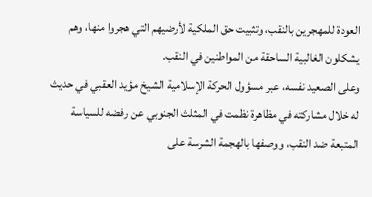العودة للمهجرين بالنقب، وتثبيت حق الملكية لأرضيهم التي هجروا منها، وهم يشكلون الغالبية الساحقة من المواطنين في النقب.
وعلى الصعيد نفسه، عبر مسؤول الحركة الإسلامية الشيخ مؤيد العقبي في حديث له خلال مشاركته في مظاهرة نظمت في المثلث الجنوبي عن رفضه للسياسة المتبعة ضد النقب، ووصفها بالهجمة الشرسة على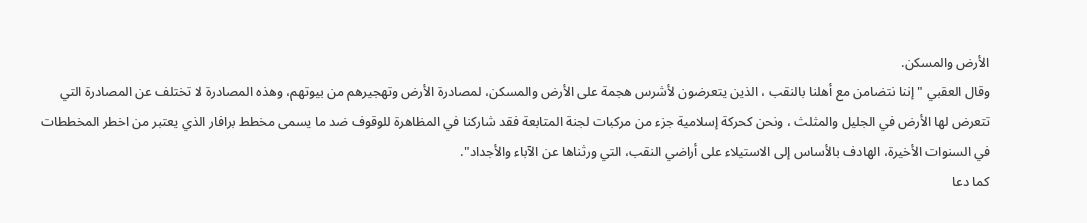الأرض والمسكن.
وقال العقبي " إننا نتضامن مع أهلنا بالنقب ، الذين يتعرضون لأشرس هجمة على الأرض والمسكن، لمصادرة الأرض وتهجيرهم من بيوتهم، وهذه المصادرة لا تختلف عن المصادرة التي تتعرض لها الأرض في الجليل والمثلث ، ونحن كحركة إسلامية جزء من مركبات لجنة المتابعة فقد شاركنا في المظاهرة للوقوف ضد ما يسمى مخطط برافار الذي يعتبر من اخطر المخططات في السنوات الأخيرة، الهادف بالأساس إلى الاستيلاء على أراضي النقب، التي ورثناها عن الآباء والأجداد".
كما دعا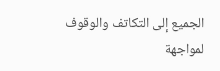الجميع إلى التكاتف والوقوف لمواجهة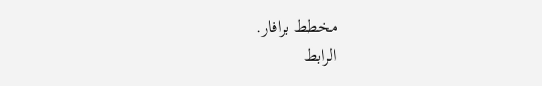مخطط برافار.
الرابط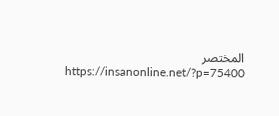المختصر https://insanonline.net/?p=75400